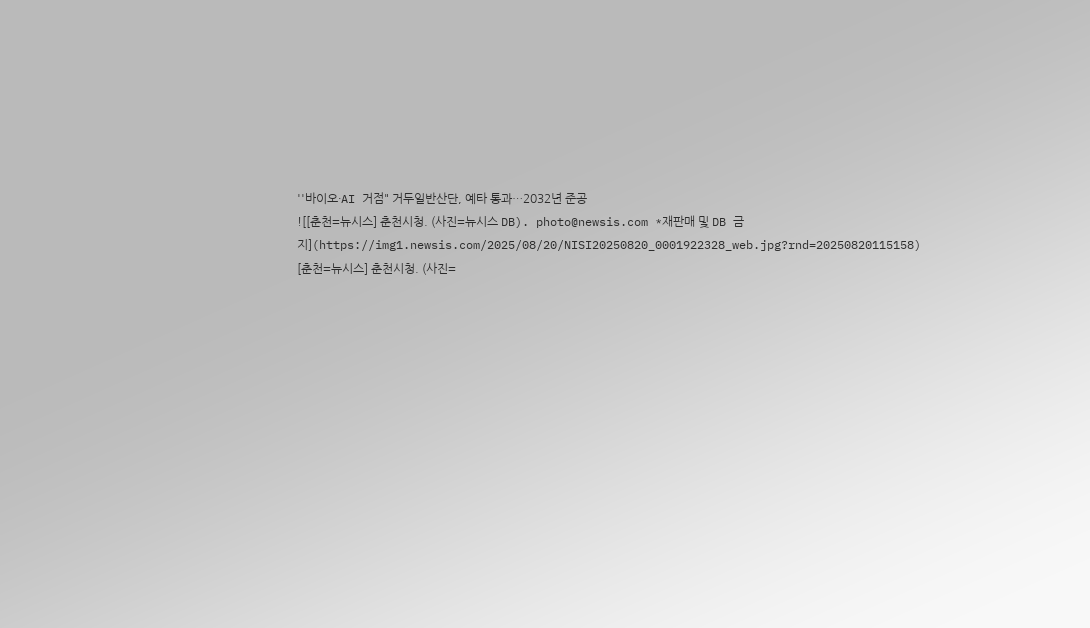''바이오·AI 거점" 거두일반산단, 예타 통과…2032년 준공
![[춘천=뉴시스] 춘천시청. (사진=뉴시스 DB). photo@newsis.com *재판매 및 DB 금지](https://img1.newsis.com/2025/08/20/NISI20250820_0001922328_web.jpg?rnd=20250820115158)
[춘천=뉴시스] 춘천시청. (사진=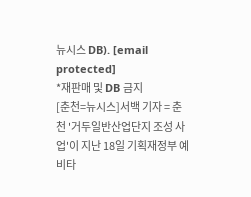뉴시스 DB). [email protected]
*재판매 및 DB 금지
[춘천=뉴시스]서백 기자 = 춘천 '거두일반산업단지 조성 사업'이 지난 18일 기획재정부 예비타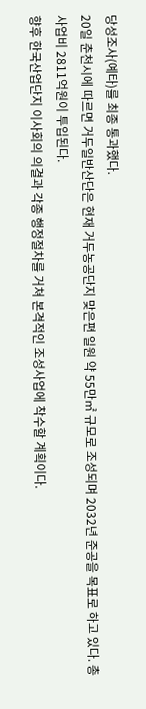당성조사(예타)를 최종 통과했다.
20일 춘천시에 따르면 거두일반산단은 현재 거두농공단지 맞은편 일원 약 55만㎡ 규모로 조성되며 2032년 준공을 목표로 하고 있다. 총사업비 2811억원이 투입된다.
향후 한국산업단지 이사회의 의결과 각종 행정절차를 거쳐 본격적인 조성사업에 착수할 계획이다.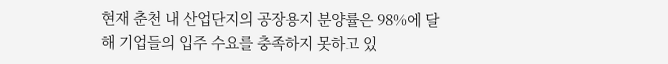현재 춘천 내 산업단지의 공장용지 분양률은 98%에 달해 기업들의 입주 수요를 충족하지 못하고 있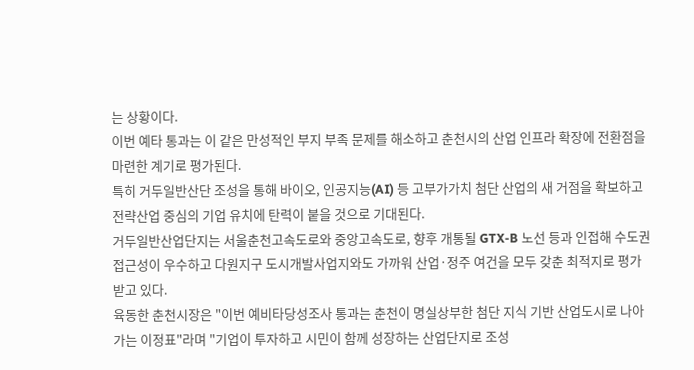는 상황이다.
이번 예타 통과는 이 같은 만성적인 부지 부족 문제를 해소하고 춘천시의 산업 인프라 확장에 전환점을 마련한 계기로 평가된다.
특히 거두일반산단 조성을 통해 바이오, 인공지능(AI) 등 고부가가치 첨단 산업의 새 거점을 확보하고 전략산업 중심의 기업 유치에 탄력이 붙을 것으로 기대된다.
거두일반산업단지는 서울춘천고속도로와 중앙고속도로, 향후 개통될 GTX-B 노선 등과 인접해 수도권 접근성이 우수하고 다원지구 도시개발사업지와도 가까워 산업·정주 여건을 모두 갖춘 최적지로 평가받고 있다.
육동한 춘천시장은 "이번 예비타당성조사 통과는 춘천이 명실상부한 첨단 지식 기반 산업도시로 나아가는 이정표"라며 "기업이 투자하고 시민이 함께 성장하는 산업단지로 조성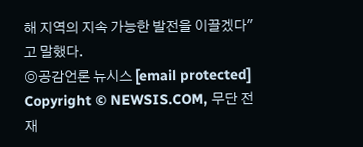해 지역의 지속 가능한 발전을 이끌겠다"고 말했다.
◎공감언론 뉴시스 [email protected]
Copyright © NEWSIS.COM, 무단 전재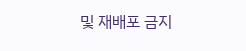및 재배포 금지